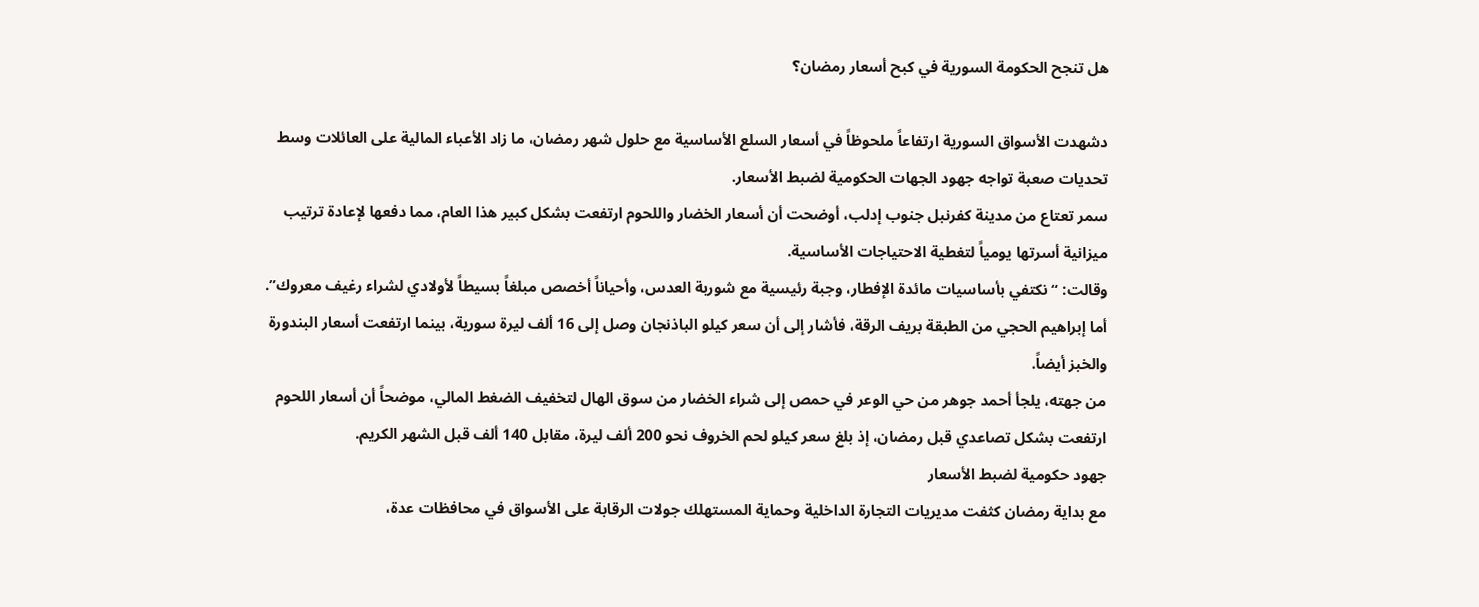هل تنجح الحكومة السورية في كبح أسعار رمضان؟

دشهدت الأسواق السورية ارتفاعاً ملحوظاً في أسعار السلع الأساسية مع حلول شهر رمضان، ما زاد الأعباء المالية على العائلات وسط تحديات صعبة تواجه جهود الجهات الحكومية لضبط الأسعار.
سمر تعتاع من مدينة كفرنبل جنوب إدلب، أوضحت أن أسعار الخضار واللحوم ارتفعت بشكل كبير هذا العام، مما دفعها لإعادة ترتيب ميزانية أسرتها يومياً لتغطية الاحتياجات الأساسية.
وقالت: “نكتفي بأساسيات مائدة الإفطار، وجبة رئيسية مع شوربة العدس، وأحياناً أخصص مبلغاً بسيطاً لأولادي لشراء رغيف معروك”.
أما إبراهيم الحجي من الطبقة بريف الرقة، فأشار إلى أن سعر كيلو الباذنجان وصل إلى 16 ألف ليرة سورية، بينما ارتفعت أسعار البندورة والخبز أيضاً.
من جهته، يلجأ أحمد جوهر من حي الوعر في حمص إلى شراء الخضار من سوق الهال لتخفيف الضغط المالي، موضحاً أن أسعار اللحوم ارتفعت بشكل تصاعدي قبل رمضان، إذ بلغ سعر كيلو لحم الخروف نحو 200 ألف ليرة، مقابل 140 ألف قبل الشهر الكريم.
جهود حكومية لضبط الأسعار
مع بداية رمضان كثفت مديريات التجارة الداخلية وحماية المستهلك جولات الرقابة على الأسواق في محافظات عدة،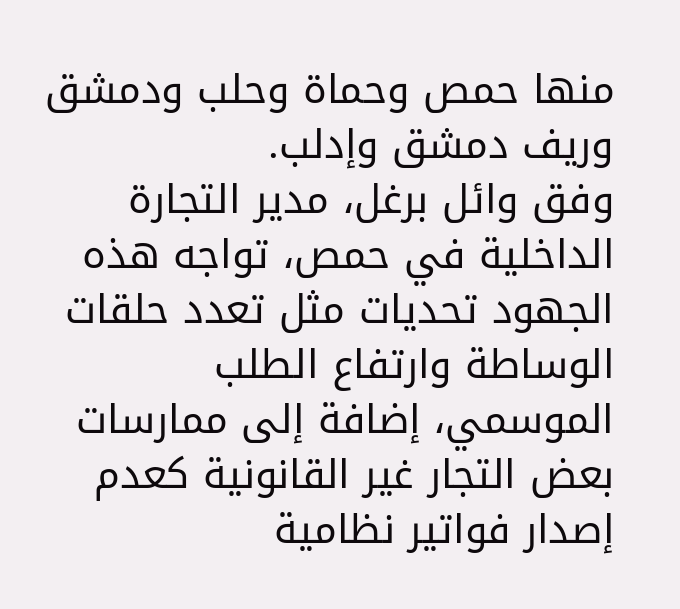منها حمص وحماة وحلب ودمشق وريف دمشق وإدلب.
وفق وائل برغل، مدير التجارة الداخلية في حمص، تواجه هذه الجهود تحديات مثل تعدد حلقات الوساطة وارتفاع الطلب الموسمي، إضافة إلى ممارسات بعض التجار غير القانونية كعدم إصدار فواتير نظامية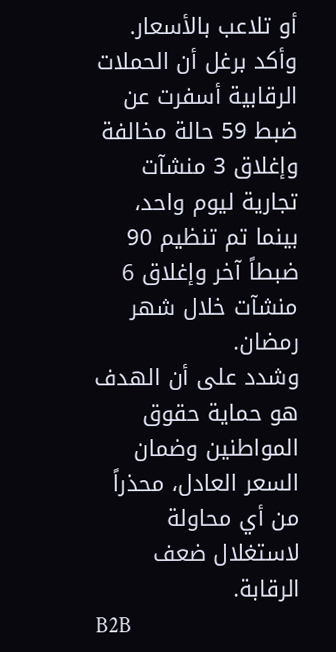أو تلاعب بالأسعار.
وأكد برغل أن الحملات الرقابية أسفرت عن ضبط 59 حالة مخالفة وإغلاق 3 منشآت تجارية ليوم واحد، بينما تم تنظيم 90 ضبطاً آخر وإغلاق 6 منشآت خلال شهر رمضان.
وشدد على أن الهدف هو حماية حقوق المواطنين وضمان السعر العادل، محذراً من أي محاولة لاستغلال ضعف الرقابة.
B2B